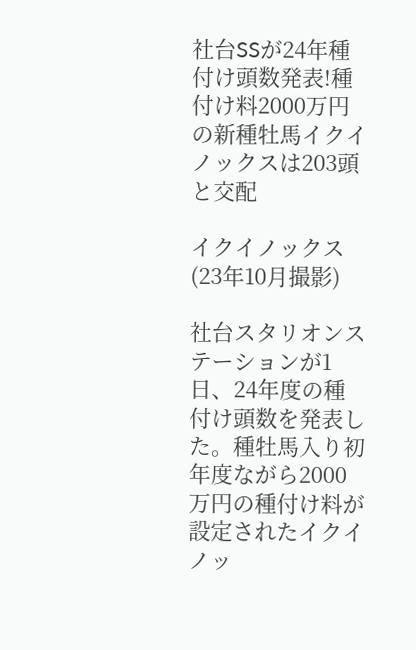社台SSが24年種付け頭数発表!種付け料2000万円の新種牡馬イクイノックスは203頭と交配

イクイノックス(23年10月撮影)

社台スタリオンステーションが1日、24年度の種付け頭数を発表した。種牡馬入り初年度ながら2000万円の種付け料が設定されたイクイノッ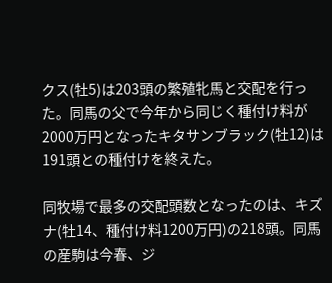クス(牡5)は203頭の繁殖牝馬と交配を行った。同馬の父で今年から同じく種付け料が2000万円となったキタサンブラック(牡12)は191頭との種付けを終えた。

同牧場で最多の交配頭数となったのは、キズナ(牡14、種付け料1200万円)の218頭。同馬の産駒は今春、ジ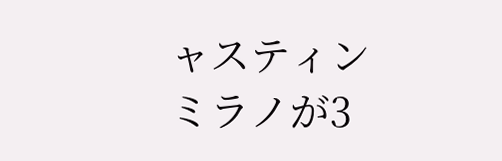ャスティンミラノが3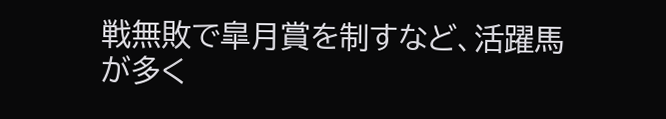戦無敗で皐月賞を制すなど、活躍馬が多く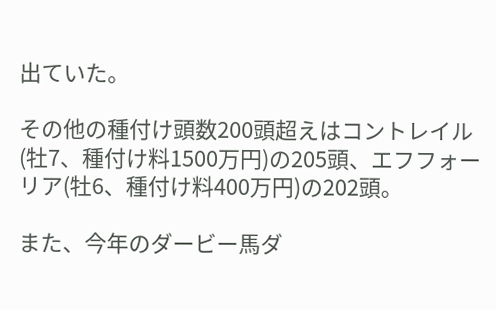出ていた。

その他の種付け頭数200頭超えはコントレイル(牡7、種付け料1500万円)の205頭、エフフォーリア(牡6、種付け料400万円)の202頭。

また、今年のダービー馬ダ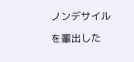ノンデサイルを輩出した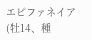エピファネイア(牡14、種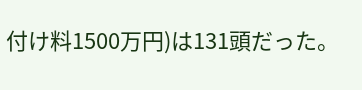付け料1500万円)は131頭だった。